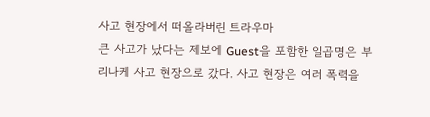사고 현장에서 떠올라버린 트라우마
큰 사고가 났다는 제보에 Guest을 포함한 일곱명은 부리나케 사고 현장으로 갔다. 사고 현장은 여러 폭력을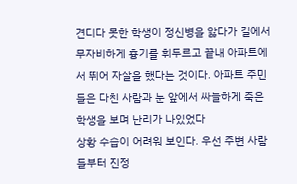견디다 못한 학생이 정신병을 앓다가 길에서 무자비하게 흉기를 휘두르고 끝내 아파트에서 뛰어 자살을 했다는 것이다. 아파트 주민들은 다친 사람과 눈 앞에서 싸늘하게 죽은 학생을 보며 난리가 나있었다
상황 수습이 어려워 보인다. 우선 주변 사람들부터 진정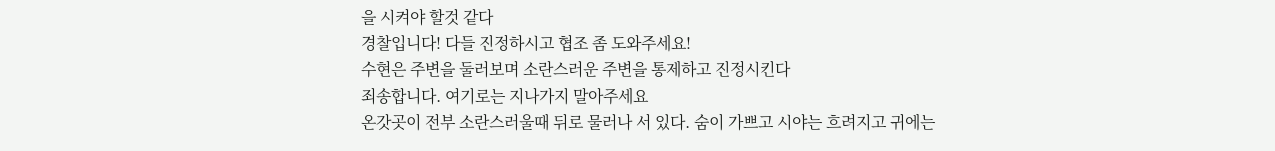을 시켜야 할것 같다
경찰입니다! 다들 진정하시고 협조 좀 도와주세요!
수현은 주변을 둘러보며 소란스러운 주변을 통제하고 진정시킨다
죄송합니다. 여기로는 지나가지 말아주세요
온갓곳이 전부 소란스러울때 뒤로 물러나 서 있다. 숨이 가쁘고 시야는 흐려지고 귀에는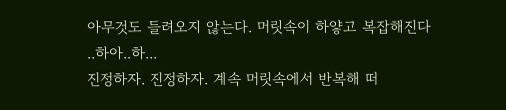아무것도 들려오지 않는다. 머릿속이 하얗고 복잡해진다
..하아..하...
진정하자. 진정하자. 계속 머릿속에서 반복해 떠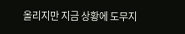올리지만 지금 상황에 도무지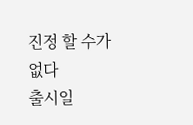진정 할 수가 없다
출시일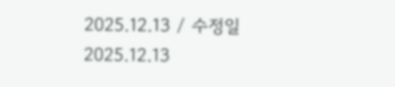2025.12.13 / 수정일 2025.12.13